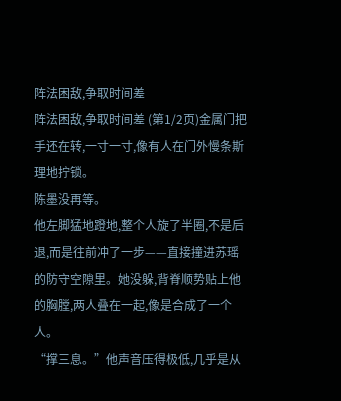阵法困敌,争取时间差
阵法困敌,争取时间差 (第1/2页)金属门把手还在转,一寸一寸,像有人在门外慢条斯理地拧锁。
陈墨没再等。
他左脚猛地蹬地,整个人旋了半圈,不是后退,而是往前冲了一步——直接撞进苏瑶的防守空隙里。她没躲,背脊顺势贴上他的胸膛,两人叠在一起,像是合成了一个人。
“撑三息。”他声音压得极低,几乎是从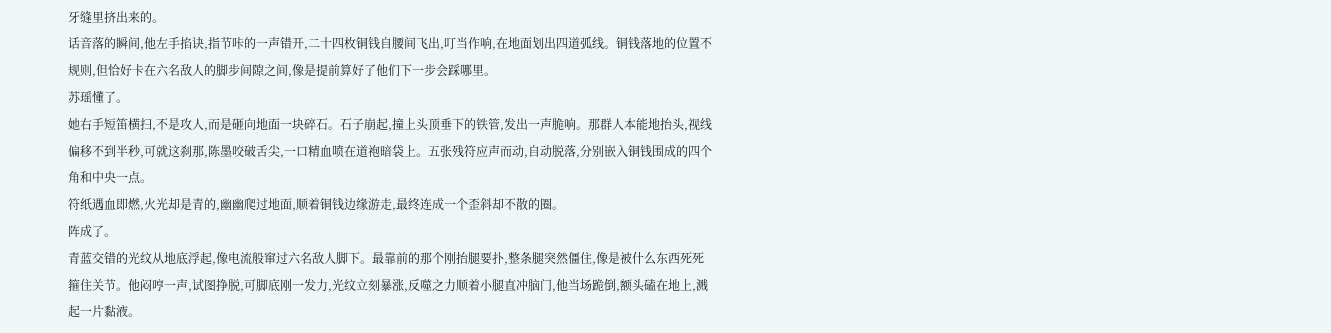牙缝里挤出来的。
话音落的瞬间,他左手掐诀,指节咔的一声错开,二十四枚铜钱自腰间飞出,叮当作响,在地面划出四道弧线。铜钱落地的位置不规则,但恰好卡在六名敌人的脚步间隙之间,像是提前算好了他们下一步会踩哪里。
苏瑶懂了。
她右手短笛横扫,不是攻人,而是砸向地面一块碎石。石子崩起,撞上头顶垂下的铁管,发出一声脆响。那群人本能地抬头,视线偏移不到半秒,可就这刹那,陈墨咬破舌尖,一口精血喷在道袍暗袋上。五张残符应声而动,自动脱落,分别嵌入铜钱围成的四个角和中央一点。
符纸遇血即燃,火光却是青的,幽幽爬过地面,顺着铜钱边缘游走,最终连成一个歪斜却不散的圈。
阵成了。
青蓝交错的光纹从地底浮起,像电流般窜过六名敌人脚下。最靠前的那个刚抬腿要扑,整条腿突然僵住,像是被什么东西死死箍住关节。他闷哼一声,试图挣脱,可脚底刚一发力,光纹立刻暴涨,反噬之力顺着小腿直冲脑门,他当场跪倒,额头磕在地上,溅起一片黏液。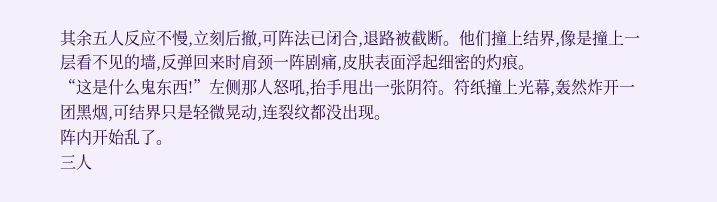其余五人反应不慢,立刻后撤,可阵法已闭合,退路被截断。他们撞上结界,像是撞上一层看不见的墙,反弹回来时肩颈一阵剧痛,皮肤表面浮起细密的灼痕。
“这是什么鬼东西!”左侧那人怒吼,抬手甩出一张阴符。符纸撞上光幕,轰然炸开一团黑烟,可结界只是轻微晃动,连裂纹都没出现。
阵内开始乱了。
三人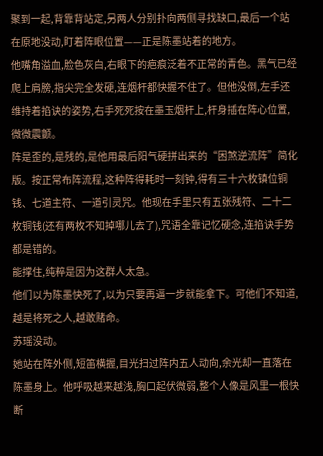聚到一起,背靠背站定,另两人分别扑向两侧寻找缺口,最后一个站在原地没动,盯着阵眼位置——正是陈墨站着的地方。
他嘴角溢血,脸色灰白,右眼下的疤痕泛着不正常的青色。黑气已经爬上肩膀,指尖完全发硬,连烟杆都快握不住了。但他没倒,左手还维持着掐诀的姿势,右手死死按在墨玉烟杆上,杆身插在阵心位置,微微震颤。
阵是歪的,是残的,是他用最后阳气硬拼出来的“困煞逆流阵”简化版。按正常布阵流程,这种阵得耗时一刻钟,得有三十六枚镇位铜钱、七道主符、一道引灵咒。他现在手里只有五张残符、二十二枚铜钱(还有两枚不知掉哪儿去了),咒语全靠记忆硬念,连掐诀手势都是错的。
能撑住,纯粹是因为这群人太急。
他们以为陈墨快死了,以为只要再逼一步就能拿下。可他们不知道,越是将死之人,越敢赌命。
苏瑶没动。
她站在阵外侧,短笛横握,目光扫过阵内五人动向,余光却一直落在陈墨身上。他呼吸越来越浅,胸口起伏微弱,整个人像是风里一根快断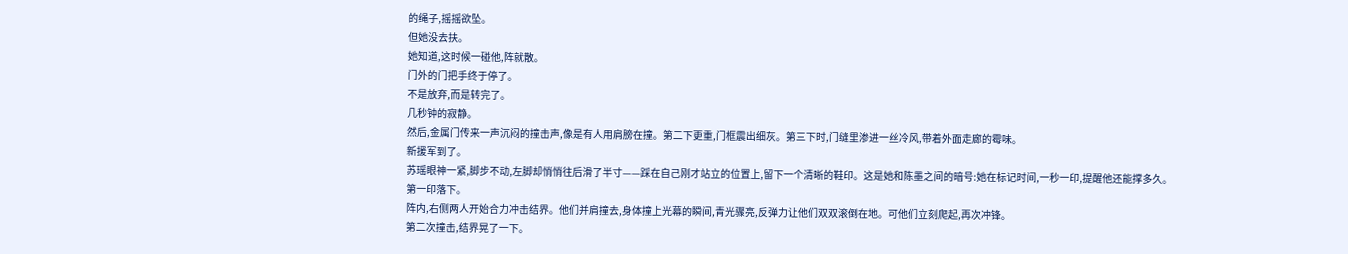的绳子,摇摇欲坠。
但她没去扶。
她知道,这时候一碰他,阵就散。
门外的门把手终于停了。
不是放弃,而是转完了。
几秒钟的寂静。
然后,金属门传来一声沉闷的撞击声,像是有人用肩膀在撞。第二下更重,门框震出细灰。第三下时,门缝里渗进一丝冷风,带着外面走廊的霉味。
新援军到了。
苏瑶眼神一紧,脚步不动,左脚却悄悄往后滑了半寸——踩在自己刚才站立的位置上,留下一个清晰的鞋印。这是她和陈墨之间的暗号:她在标记时间,一秒一印,提醒他还能撑多久。
第一印落下。
阵内,右侧两人开始合力冲击结界。他们并肩撞去,身体撞上光幕的瞬间,青光骤亮,反弹力让他们双双滚倒在地。可他们立刻爬起,再次冲锋。
第二次撞击,结界晃了一下。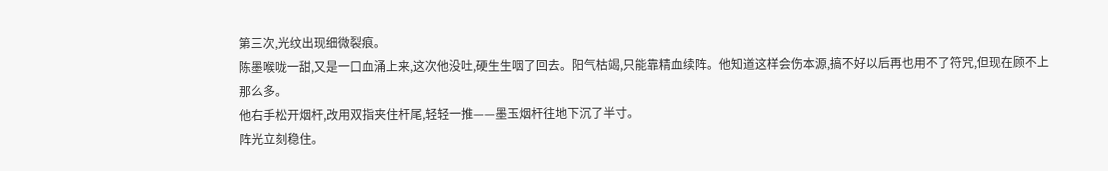第三次,光纹出现细微裂痕。
陈墨喉咙一甜,又是一口血涌上来,这次他没吐,硬生生咽了回去。阳气枯竭,只能靠精血续阵。他知道这样会伤本源,搞不好以后再也用不了符咒,但现在顾不上那么多。
他右手松开烟杆,改用双指夹住杆尾,轻轻一推——墨玉烟杆往地下沉了半寸。
阵光立刻稳住。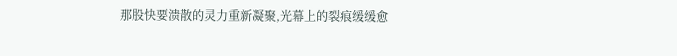那股快要溃散的灵力重新凝聚,光幕上的裂痕缓缓愈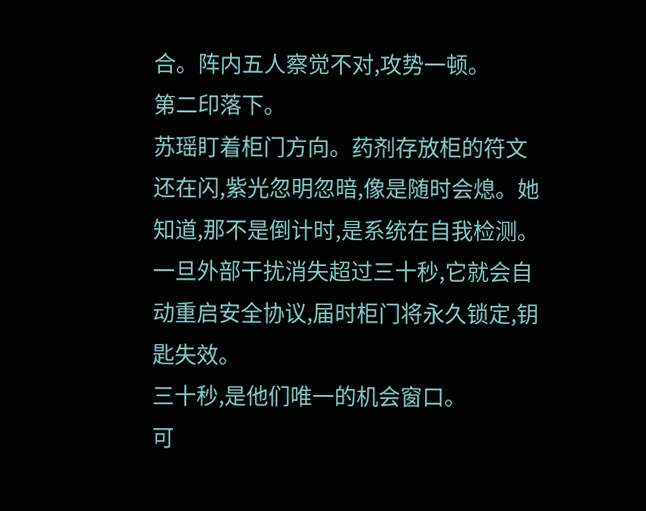合。阵内五人察觉不对,攻势一顿。
第二印落下。
苏瑶盯着柜门方向。药剂存放柜的符文还在闪,紫光忽明忽暗,像是随时会熄。她知道,那不是倒计时,是系统在自我检测。一旦外部干扰消失超过三十秒,它就会自动重启安全协议,届时柜门将永久锁定,钥匙失效。
三十秒,是他们唯一的机会窗口。
可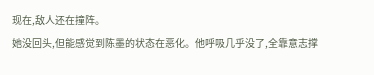现在,敌人还在撞阵。
她没回头,但能感觉到陈墨的状态在恶化。他呼吸几乎没了,全靠意志撑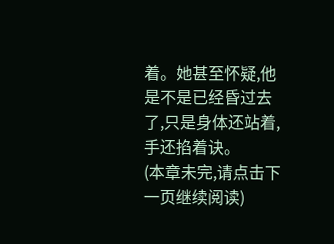着。她甚至怀疑,他是不是已经昏过去了,只是身体还站着,手还掐着诀。
(本章未完,请点击下一页继续阅读)